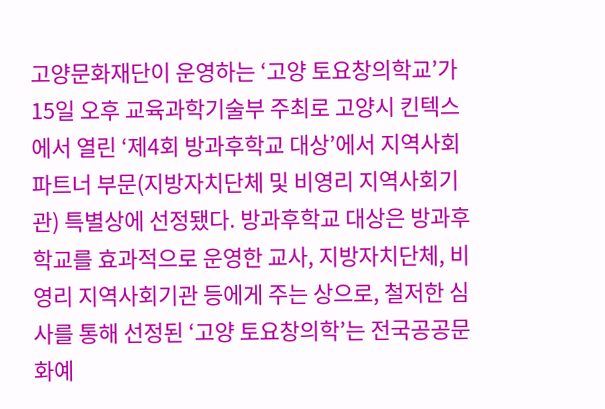고양문화재단이 운영하는 ‘고양 토요창의학교’가 15일 오후 교육과학기술부 주최로 고양시 킨텍스에서 열린 ‘제4회 방과후학교 대상’에서 지역사회파트너 부문(지방자치단체 및 비영리 지역사회기관) 특별상에 선정됐다. 방과후학교 대상은 방과후학교를 효과적으로 운영한 교사, 지방자치단체, 비영리 지역사회기관 등에게 주는 상으로, 철저한 심사를 통해 선정된 ‘고양 토요창의학’는 전국공공문화예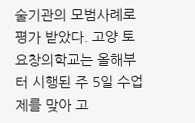술기관의 모범사례로 평가 받았다. 고양 토요창의학교는 올해부터 시행된 주 5일 수업제를 맞아 고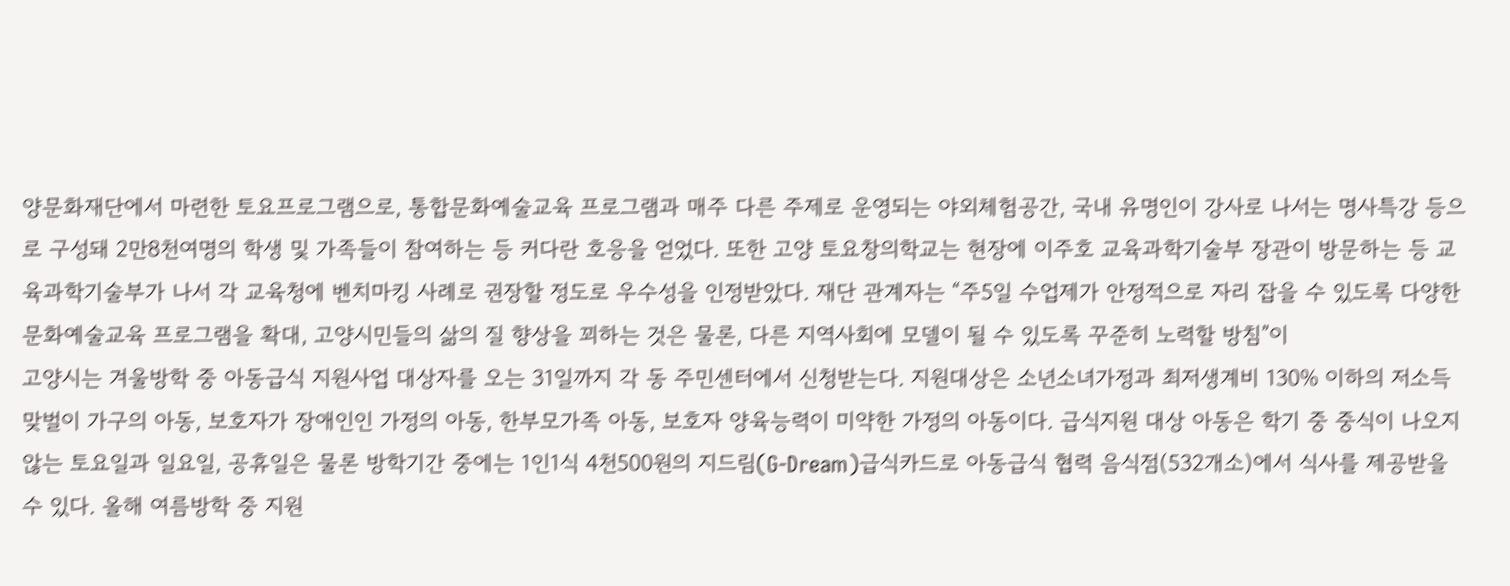양문화재단에서 마련한 토요프로그램으로, 통합문화예술교육 프로그램과 매주 다른 주제로 운영되는 야외체험공간, 국내 유명인이 강사로 나서는 명사특강 등으로 구성돼 2만8천여명의 학생 및 가족들이 참여하는 등 커다란 호응을 얻었다. 또한 고양 토요창의학교는 현장에 이주호 교육과학기술부 장관이 방문하는 등 교육과학기술부가 나서 각 교육청에 벤치마킹 사례로 권장할 정도로 우수성을 인정받았다. 재단 관계자는 “주5일 수업제가 안정적으로 자리 잡을 수 있도록 다양한 문화예술교육 프로그램을 확대, 고양시민들의 삶의 질 향상을 꾀하는 것은 물론, 다른 지역사회에 모델이 될 수 있도록 꾸준히 노력할 방침”이
고양시는 겨울방학 중 아동급식 지원사업 대상자를 오는 31일까지 각 동 주민센터에서 신청받는다. 지원대상은 소년소녀가정과 최저생계비 130% 이하의 저소득 맞벌이 가구의 아동, 보호자가 장애인인 가정의 아동, 한부모가족 아동, 보호자 양육능력이 미약한 가정의 아동이다. 급식지원 대상 아동은 학기 중 중식이 나오지 않는 토요일과 일요일, 공휴일은 물론 방학기간 중에는 1인1식 4천500원의 지드림(G-Dream)급식카드로 아동급식 협력 음식점(532개소)에서 식사를 제공받을 수 있다. 올해 여름방학 중 지원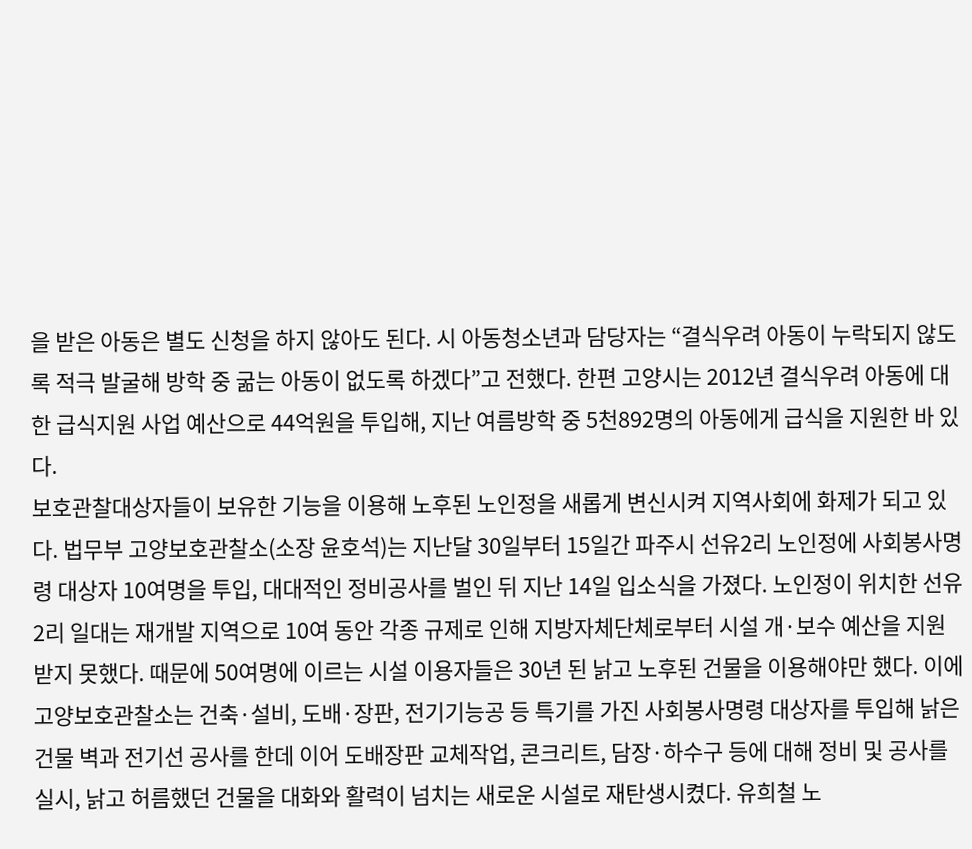을 받은 아동은 별도 신청을 하지 않아도 된다. 시 아동청소년과 담당자는 “결식우려 아동이 누락되지 않도록 적극 발굴해 방학 중 굶는 아동이 없도록 하겠다”고 전했다. 한편 고양시는 2012년 결식우려 아동에 대한 급식지원 사업 예산으로 44억원을 투입해, 지난 여름방학 중 5천892명의 아동에게 급식을 지원한 바 있다.
보호관찰대상자들이 보유한 기능을 이용해 노후된 노인정을 새롭게 변신시켜 지역사회에 화제가 되고 있다. 법무부 고양보호관찰소(소장 윤호석)는 지난달 30일부터 15일간 파주시 선유2리 노인정에 사회봉사명령 대상자 10여명을 투입, 대대적인 정비공사를 벌인 뒤 지난 14일 입소식을 가졌다. 노인정이 위치한 선유2리 일대는 재개발 지역으로 10여 동안 각종 규제로 인해 지방자체단체로부터 시설 개·보수 예산을 지원 받지 못했다. 때문에 50여명에 이르는 시설 이용자들은 30년 된 낡고 노후된 건물을 이용해야만 했다. 이에 고양보호관찰소는 건축·설비, 도배·장판, 전기기능공 등 특기를 가진 사회봉사명령 대상자를 투입해 낡은 건물 벽과 전기선 공사를 한데 이어 도배장판 교체작업, 콘크리트, 담장·하수구 등에 대해 정비 및 공사를 실시, 낡고 허름했던 건물을 대화와 활력이 넘치는 새로운 시설로 재탄생시켰다. 유희철 노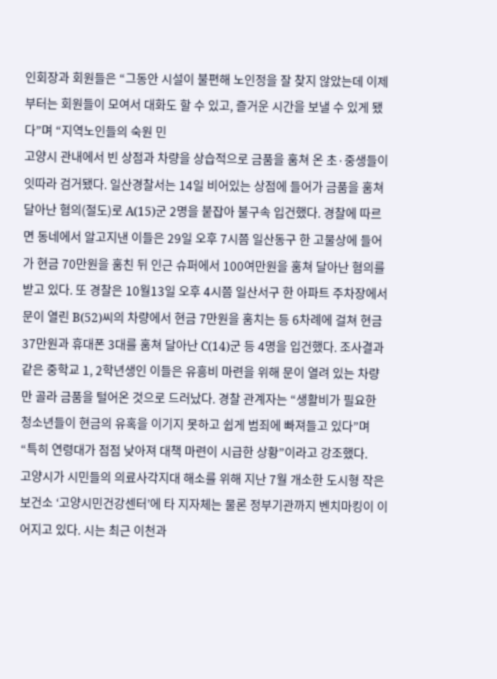인회장과 회원들은 “그동안 시설이 불편해 노인정을 잘 찾지 않았는데 이제부터는 회원들이 모여서 대화도 할 수 있고, 즐거운 시간을 보낼 수 있게 됐다”며 “지역노인들의 숙원 민
고양시 관내에서 빈 상점과 차량을 상습적으로 금품을 훔쳐 온 초·중생들이 잇따라 검거됐다. 일산경찰서는 14일 비어있는 상점에 들어가 금품을 훔쳐 달아난 혐의(절도)로 A(15)군 2명을 붙잡아 불구속 입건했다. 경찰에 따르면 동네에서 알고지낸 이들은 29일 오후 7시쯤 일산동구 한 고물상에 들어가 현금 70만원을 훔친 뒤 인근 슈퍼에서 100여만원을 훔쳐 달아난 혐의를 받고 있다. 또 경찰은 10월13일 오후 4시쯤 일산서구 한 아파트 주차장에서 문이 열린 B(52)씨의 차량에서 현금 7만원을 훔치는 등 6차례에 걸쳐 현금 37만원과 휴대폰 3대를 훔쳐 달아난 C(14)군 등 4명을 입건했다. 조사결과 같은 중학교 1, 2학년생인 이들은 유흥비 마련을 위해 문이 열려 있는 차량만 골라 금품을 털어온 것으로 드러났다. 경찰 관계자는 “생활비가 필요한 청소년들이 현금의 유혹을 이기지 못하고 쉽게 범죄에 빠져들고 있다”며 “특히 연령대가 점점 낮아져 대책 마련이 시급한 상황”이라고 강조했다.
고양시가 시민들의 의료사각지대 해소를 위해 지난 7월 개소한 도시형 작은 보건소 ‘고양시민건강센터’에 타 지자체는 물론 정부기관까지 벤치마킹이 이어지고 있다. 시는 최근 이천과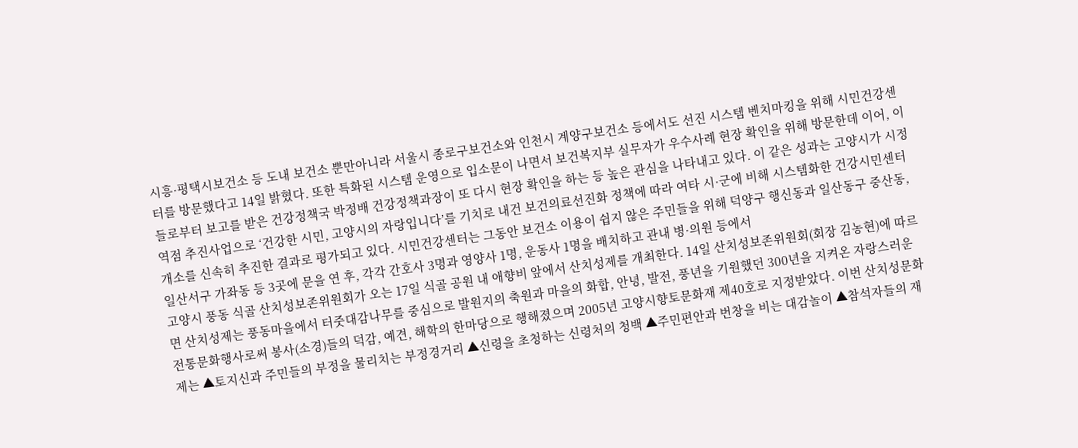시흥·평택시보건소 등 도내 보건소 뿐만아니라 서울시 종로구보건소와 인천시 계양구보건소 등에서도 선진 시스템 벤치마킹을 위해 시민건강센터를 방문했다고 14일 밝혔다. 또한 특화된 시스템 운영으로 입소문이 나면서 보건복지부 실무자가 우수사례 현장 확인을 위해 방문한데 이어, 이들로부터 보고를 받은 건강정책국 박정배 건강정책과장이 또 다시 현장 확인을 하는 등 높은 관심을 나타내고 있다. 이 같은 성과는 고양시가 시정 역점 추진사업으로 ‘건강한 시민, 고양시의 자랑입니다’를 기치로 내건 보건의료선진화 정책에 따라 여타 시·군에 비해 시스템화한 건강시민센터 개소를 신속히 추진한 결과로 평가되고 있다. 시민건강센터는 그동안 보건소 이용이 쉽지 않은 주민들을 위해 덕양구 행신동과 일산동구 중산동, 일산서구 가좌동 등 3곳에 문을 연 후, 각각 간호사 3명과 영양사 1명, 운동사 1명을 배치하고 관내 병·의원 등에서
고양시 풍동 식골 산치성보존위원회가 오는 17일 식골 공원 내 애향비 앞에서 산치성제를 개최한다. 14일 산치성보존위원회(회장 김농현)에 따르면 산치성제는 풍동마을에서 터줏대감나무를 중심으로 발원지의 축원과 마을의 화합, 안녕, 발전, 풍년을 기원했던 300년을 지켜온 자랑스러운 전통문화행사로써 봉사(소경)들의 덕감, 예견, 해학의 한마당으로 행해졌으며 2005년 고양시향토문화재 제40호로 지정받았다. 이번 산치성문화제는 ▲토지신과 주민들의 부정을 물리치는 부정경거리 ▲신령을 초청하는 신령처의 청백 ▲주민편안과 번창을 비는 대감놀이 ▲참석자들의 재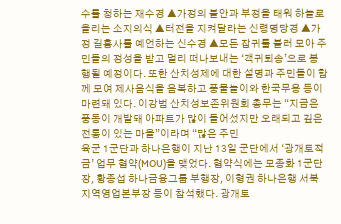수를 청하는 재수경 ▲가정의 불안과 부정을 태워 하늘로 올리는 소지의식 ▲터전을 지켜달라는 신령명당경 ▲가정 길흉사를 예언하는 신수경 ▲모든 잡귀를 불러 모아 주민들의 정성을 받고 멀리 떠나보내는 ‘객귀퇴송’으로 봉행될 예정이다. 또한 산치성제에 대한 설명과 주민들이 함께 모여 제사음식을 음복하고 풍물놀이와 한국무용 등이 마련돼 있다. 이강범 산치성보존위원회 총무는 “지금은 풍동이 개발돼 아파트가 많이 들어섰지만 오래되고 깊은 전통이 있는 마을”이라며 “많은 주민
육군 1군단과 하나은행이 지난 13일 군단에서 ‘광개토적금’ 업무 협약(MOU)을 맺었다. 협약식에는 모종화 1군단장, 황종섭 하나금융그룹 부행장, 이형권 하나은행 서북지역영업본부장 등이 참석했다. 광개토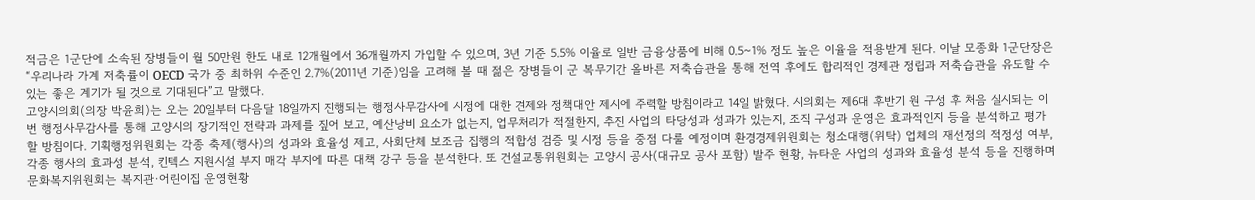적금은 1군단에 소속된 장병들이 월 50만원 한도 내로 12개월에서 36개월까지 가입할 수 있으며, 3년 기준 5.5% 이율로 일반 금융상품에 비해 0.5~1% 정도 높은 이율을 적용받게 된다. 이날 모종화 1군단장은 “우리나라 가계 저축률이 OECD 국가 중 최하위 수준인 2.7%(2011년 기준)임을 고려해 볼 때 젊은 장병들이 군 복무기간 올바른 저축습관을 통해 전역 후에도 합리적인 경제관 정립과 저축습관을 유도할 수 있는 좋은 계기가 될 것으로 기대된다”고 말했다.
고양시의회(의장 박윤희)는 오는 20일부터 다음달 18일까지 진행되는 행정사무감사에 시정에 대한 견제와 정책대안 제시에 주력할 방침이라고 14일 밝혔다. 시의회는 제6대 후반기 원 구성 후 처음 실시되는 이번 행정사무감사를 통해 고양시의 장기적인 전략과 과제를 짚어 보고, 예산낭비 요소가 없는지, 업무처리가 적절한지, 추진 사업의 타당성과 성과가 있는지, 조직 구성과 운영은 효과적인지 등을 분석하고 평가할 방침이다. 기획행정위원회는 각종 축제(행사)의 성과와 효율성 제고, 사회단체 보조금 집행의 적합성 검증 및 시정 등을 중점 다룰 예정이며 환경경제위원회는 청소대행(위탁) 업체의 재선정의 적정성 여부, 각종 행사의 효과성 분석, 킨텍스 지원시설 부지 매각 부지에 따른 대책 강구 등을 분석한다. 또 건설교통위원회는 고양시 공사(대규모 공사 포함) 발주 현황, 뉴타운 사업의 성과와 효율성 분석 등을 진행하며 문화복지위원회는 복지관·어린이집 운영현황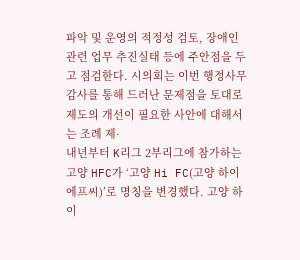파악 및 운영의 적정성 검토, 장애인 관련 업무 추진실태 등에 주안점을 두고 점검한다. 시의회는 이번 행정사무감사를 통해 드러난 문제점을 토대로 제도의 개선이 필요한 사안에 대해서는 조례 제·
내년부터 K리그 2부리그에 참가하는 고양 HFC가 ‘고양 Hi FC(고양 하이에프씨)’로 명칭을 변경했다. 고양 하이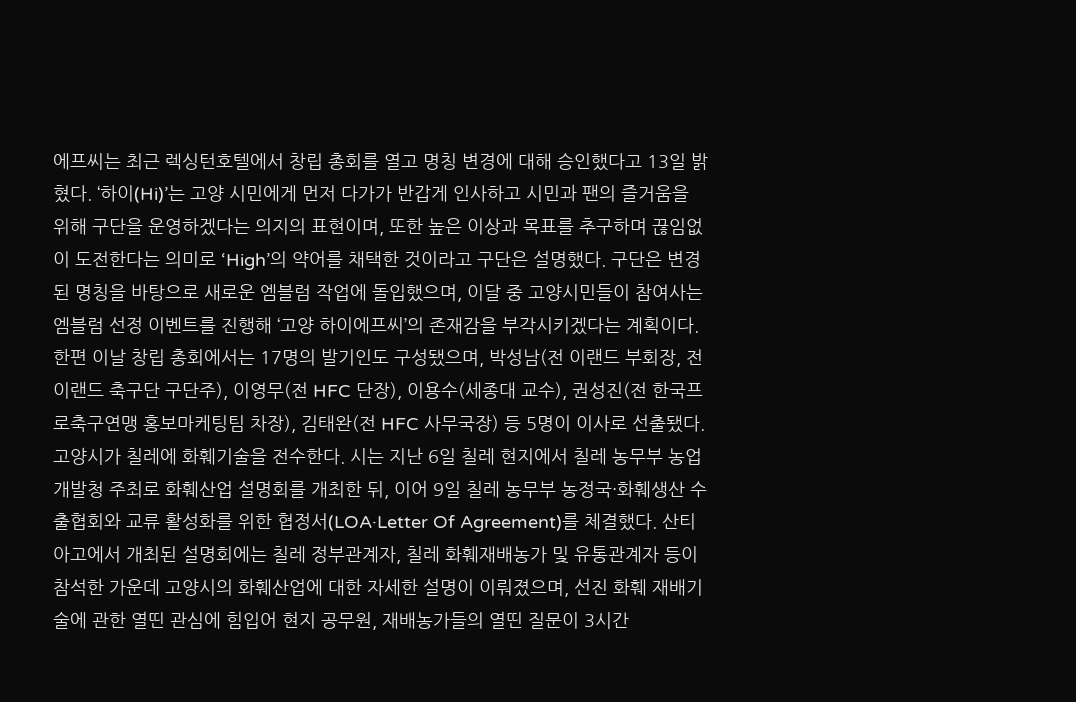에프씨는 최근 렉싱턴호텔에서 창립 총회를 열고 명칭 변경에 대해 승인했다고 13일 밝혔다. ‘하이(Hi)’는 고양 시민에게 먼저 다가가 반갑게 인사하고 시민과 팬의 즐거움을 위해 구단을 운영하겠다는 의지의 표현이며, 또한 높은 이상과 목표를 추구하며 끊임없이 도전한다는 의미로 ‘High’의 약어를 채택한 것이라고 구단은 설명했다. 구단은 변경된 명칭을 바탕으로 새로운 엠블럼 작업에 돌입했으며, 이달 중 고양시민들이 참여사는 엠블럼 선정 이벤트를 진행해 ‘고양 하이에프씨’의 존재감을 부각시키겠다는 계획이다. 한편 이날 창립 총회에서는 17명의 발기인도 구성됐으며, 박성남(전 이랜드 부회장, 전 이랜드 축구단 구단주), 이영무(전 HFC 단장), 이용수(세종대 교수), 권성진(전 한국프로축구연맹 홍보마케팅팀 차장), 김태완(전 HFC 사무국장) 등 5명이 이사로 선출됐다.
고양시가 칠레에 화훼기술을 전수한다. 시는 지난 6일 칠레 현지에서 칠레 농무부 농업개발청 주최로 화훼산업 설명회를 개최한 뒤, 이어 9일 칠레 농무부 농정국·화훼생산 수출협회와 교류 활성화를 위한 협정서(LOA·Letter Of Agreement)를 체결했다. 산티아고에서 개최된 설명회에는 칠레 정부관계자, 칠레 화훼재배농가 및 유통관계자 등이 참석한 가운데 고양시의 화훼산업에 대한 자세한 설명이 이뤄졌으며, 선진 화훼 재배기술에 관한 열띤 관심에 힘입어 현지 공무원, 재배농가들의 열띤 질문이 3시간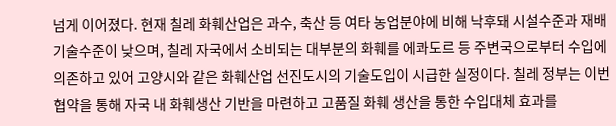넘게 이어졌다. 현재 칠레 화훼산업은 과수, 축산 등 여타 농업분야에 비해 낙후돼 시설수준과 재배기술수준이 낮으며, 칠레 자국에서 소비되는 대부분의 화훼를 에콰도르 등 주변국으로부터 수입에 의존하고 있어 고양시와 같은 화훼산업 선진도시의 기술도입이 시급한 실정이다. 칠레 정부는 이번 협약을 통해 자국 내 화훼생산 기반을 마련하고 고품질 화훼 생산을 통한 수입대체 효과를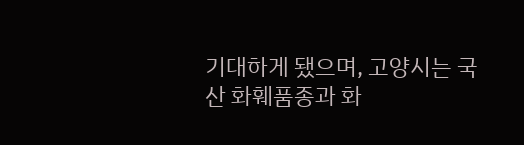기대하게 됐으며, 고양시는 국산 화훼품종과 화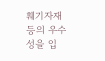훼기자재 등의 우수성을 입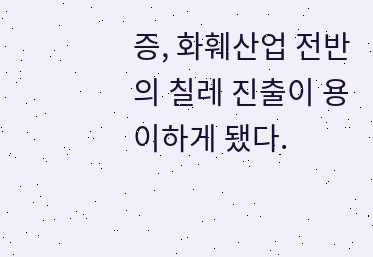증, 화훼산업 전반의 칠레 진출이 용이하게 됐다.